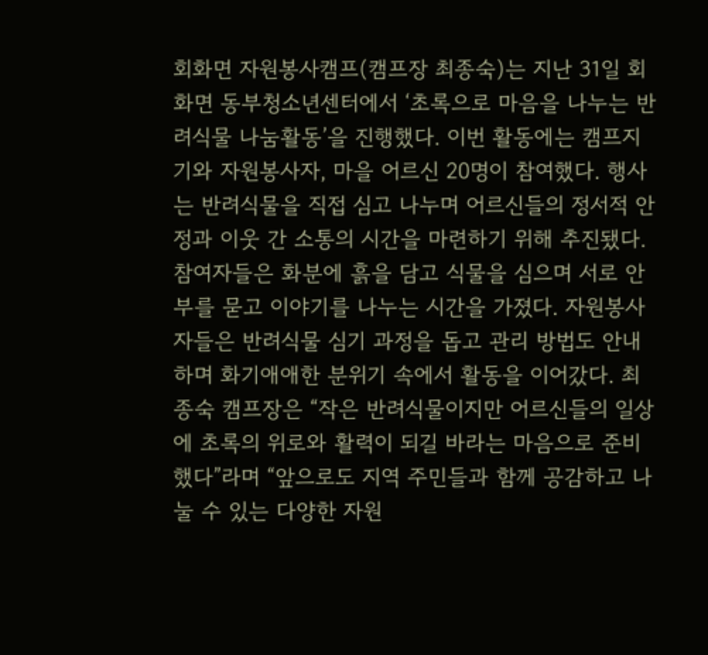회화면 자원봉사캠프(캠프장 최종숙)는 지난 31일 회화면 동부청소년센터에서 ‘초록으로 마음을 나누는 반려식물 나눔활동’을 진행했다. 이번 활동에는 캠프지기와 자원봉사자, 마을 어르신 20명이 참여했다. 행사는 반려식물을 직접 심고 나누며 어르신들의 정서적 안정과 이웃 간 소통의 시간을 마련하기 위해 추진됐다. 참여자들은 화분에 흙을 담고 식물을 심으며 서로 안부를 묻고 이야기를 나누는 시간을 가졌다. 자원봉사자들은 반려식물 심기 과정을 돕고 관리 방법도 안내하며 화기애애한 분위기 속에서 활동을 이어갔다. 최종숙 캠프장은 “작은 반려식물이지만 어르신들의 일상에 초록의 위로와 활력이 되길 바라는 마음으로 준비했다”라며 “앞으로도 지역 주민들과 함께 공감하고 나눌 수 있는 다양한 자원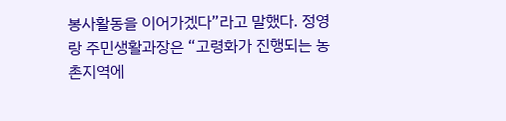봉사활동을 이어가겠다”라고 말했다. 정영랑 주민생활과장은 “고령화가 진행되는 농촌지역에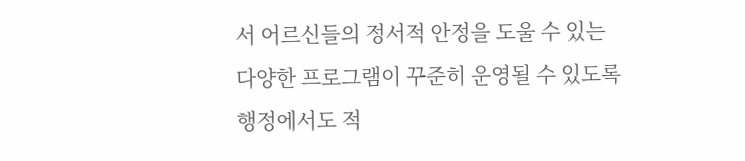서 어르신들의 정서적 안정을 도울 수 있는 다양한 프로그램이 꾸준히 운영될 수 있도록 행정에서도 적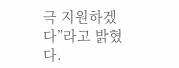극 지원하겠다”라고 밝혔다.